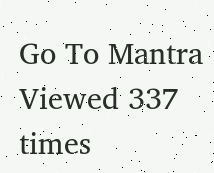Go To Mantra
Viewed 337 times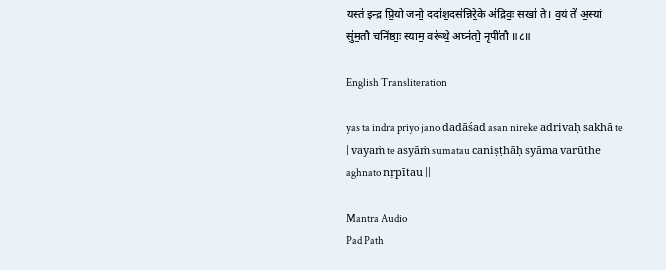यस्त॑ इन्द्र प्रि॒यो जनो॒ ददा॑श॒दस॑न्निरे॒के अ॑द्रिवः॒ सखा॑ ते। व॒यं ते॑ अ॒स्यां सु॑म॒तौ चनि॑ष्ठाः॒ स्याम॒ वरू॑थे॒ अघ्न॑तो॒ नृपी॑तौ ॥८॥

English Transliteration

yas ta indra priyo jano dadāśad asan nireke adrivaḥ sakhā te | vayaṁ te asyāṁ sumatau caniṣṭhāḥ syāma varūthe aghnato nṛpītau ||

Mantra Audio
Pad Path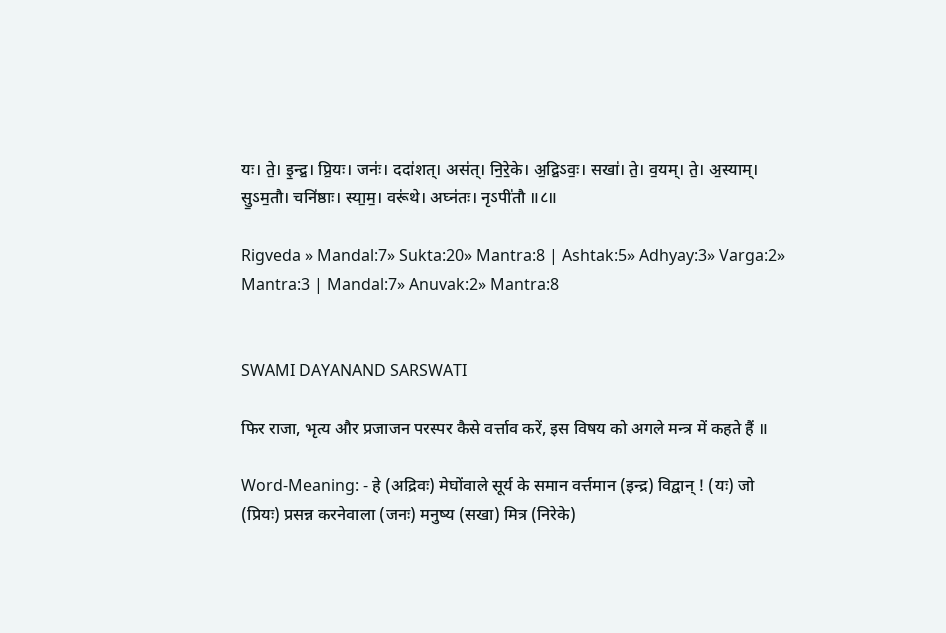यः। ते॒। इ॒न्द्र॒। प्रि॒यः। जनः॑। ददा॑शत्। अस॑त्। नि॒रे॒के। अ॒द्रि॒ऽवः॒। सखा॑। ते॒। व॒यम्। ते॒। अ॒स्याम्। सु॒ऽम॒तौ। चनि॑ष्ठाः। स्या॒म॒। वरू॑थे। अघ्न॑तः। नृऽपी॑तौ ॥८॥

Rigveda » Mandal:7» Sukta:20» Mantra:8 | Ashtak:5» Adhyay:3» Varga:2» Mantra:3 | Mandal:7» Anuvak:2» Mantra:8


SWAMI DAYANAND SARSWATI

फिर राजा, भृत्य और प्रजाजन परस्पर कैसे वर्त्ताव करें, इस विषय को अगले मन्त्र में कहते हैं ॥

Word-Meaning: - हे (अद्रिवः) मेघोंवाले सूर्य के समान वर्त्तमान (इन्द्र) विद्वान् ! (यः) जो (प्रियः) प्रसन्न करनेवाला (जनः) मनुष्य (सखा) मित्र (निरेके)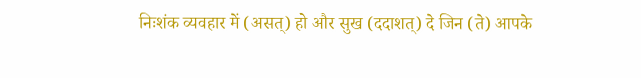निःशंक व्यवहार में (असत्) हो और सुख (ददाशत्) दे जिन (ते) आपके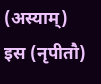(अस्याम्) इस (नृपीतौ)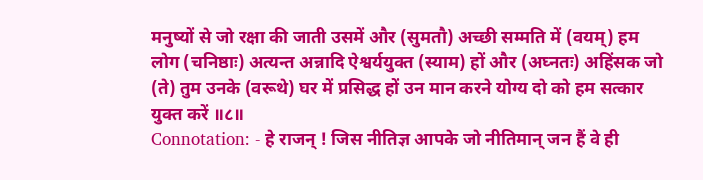मनुष्यों से जो रक्षा की जाती उसमें और (सुमतौ) अच्छी सम्मति में (वयम्) हम लोग (चनिष्ठाः) अत्यन्त अन्नादि ऐश्वर्ययुक्त (स्याम) हों और (अघ्नतः) अहिंसक जो (ते) तुम उनके (वरूथे) घर में प्रसिद्ध हों उन मान करने योग्य दो को हम सत्कार युक्त करें ॥८॥
Connotation: - हे राजन् ! जिस नीतिज्ञ आपके जो नीतिमान् जन हैं वे ही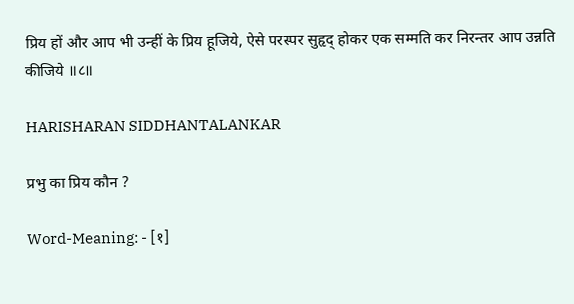प्रिय हों और आप भी उन्हीं के प्रिय हूजिये, ऐसे परस्पर सुहृद् होकर एक सम्मति कर निरन्तर आप उन्नति कीजिये ॥८॥

HARISHARAN SIDDHANTALANKAR

प्रभु का प्रिय कौन ?

Word-Meaning: - [१]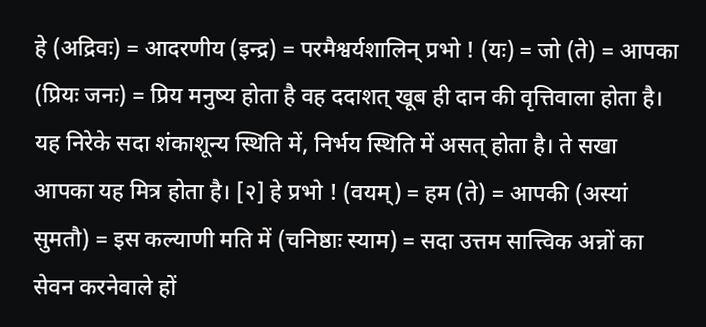हे (अद्रिवः) = आदरणीय (इन्द्र) = परमैश्वर्यशालिन् प्रभो ! (यः) = जो (ते) = आपका (प्रियः जनः) = प्रिय मनुष्य होता है वह ददाशत् खूब ही दान की वृत्तिवाला होता है। यह निरेके सदा शंकाशून्य स्थिति में, निर्भय स्थिति में असत् होता है। ते सखा आपका यह मित्र होता है। [२] हे प्रभो ! (वयम्) = हम (ते) = आपकी (अस्यां सुमतौ) = इस कल्याणी मति में (चनिष्ठाः स्याम) = सदा उत्तम सात्त्विक अन्नों का सेवन करनेवाले हों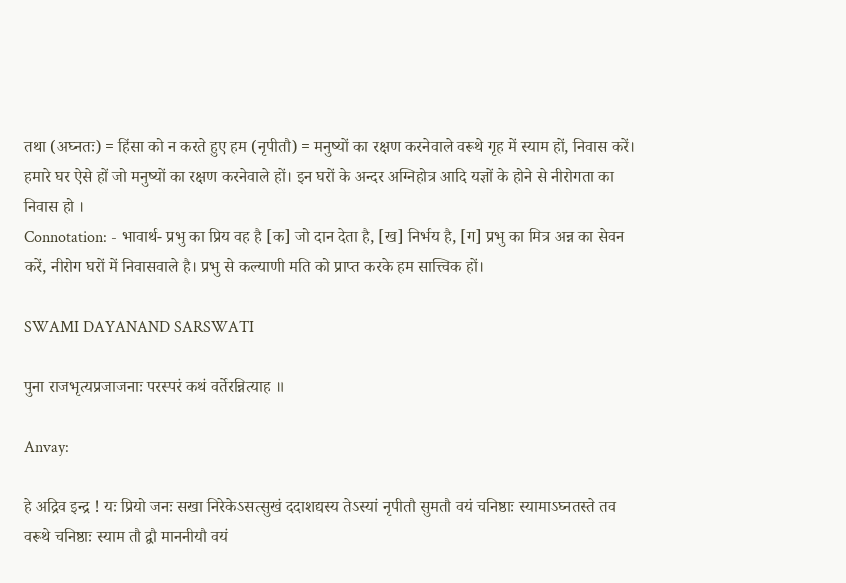तथा (अघ्नतः) = हिंसा को न करते हुए हम (नृपीतौ) = मनुष्यों का रक्षण करनेवाले वरूथे गृह में स्याम हों, निवास करें। हमारे घर ऐसे हों जो मनुष्यों का रक्षण करनेवाले हों। इन घरों के अन्दर अग्निहोत्र आदि यज्ञों के होने से नीरोगता का निवास हो ।
Connotation: - भावार्थ- प्रभु का प्रिय वह है [क] जो दान देता है, [ख] निर्भय है, [ग] प्रभु का मित्र अन्न का सेवन करें, नीरोग घरों में निवासवाले है। प्रभु से कल्याणी मति को प्राप्त करके हम सात्त्विक हों।

SWAMI DAYANAND SARSWATI

पुना राजभृत्यप्रजाजनाः परस्परं कथं वर्तेरन्नित्याह ॥

Anvay:

हे अद्रिव इन्द्र ! यः प्रियो जनः सखा निरेकेऽसत्सुखं ददाशद्यस्य तेऽस्यां नृपीतौ सुमतौ वयं चनिष्ठाः स्यामाऽघ्नतस्ते तव वरूथे चनिष्ठाः स्याम तौ द्वौ माननीयौ वयं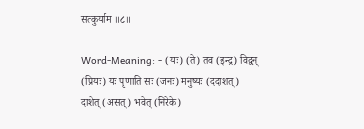सत्कुर्याम ॥८॥

Word-Meaning: - (यः) (ते) तव (इन्द्र) विद्वन् (प्रियः) यः पृणाति सः (जनः) मनुष्यः (ददाशत्) दाशेत् (असत्) भवेत् (निरेके)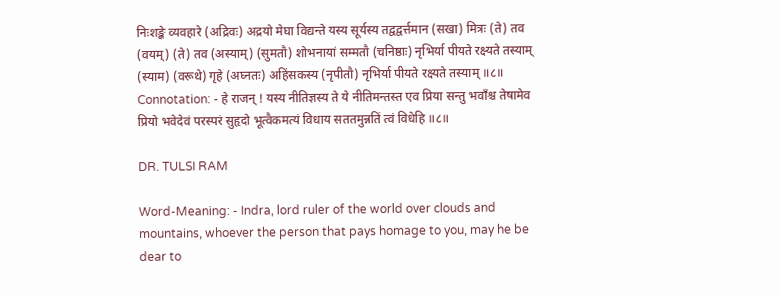निःशङ्के व्यवहारे (अद्रिवः) अद्रयो मेघा विद्यन्ते यस्य सूर्यस्य तद्वद्वर्त्तमान (सखा) मित्रः (ते) तव (वयम्) (ते) तव (अस्याम्) (सुमतौ) शोभनायां सम्मतौ (चनिष्ठाः) नृभिर्या पीयते रक्ष्यते तस्याम् (स्याम) (वरूथे) गृहे (अघ्नतः) अहिंसकस्य (नृपीतौ) नृभिर्या पीयते रक्ष्यते तस्याम् ॥८॥
Connotation: - हे राजन् ! यस्य नीतिज्ञस्य ते ये नीतिमन्तस्त एव प्रिया सन्तु भवाँश्च तेषामेव प्रियो भवेदेवं परस्परं सुहृदो भूत्वैकमत्यं विधाय सततमुन्नतिं त्वं विधेहि ॥८॥

DR. TULSI RAM

Word-Meaning: - Indra, lord ruler of the world over clouds and mountains, whoever the person that pays homage to you, may he be dear to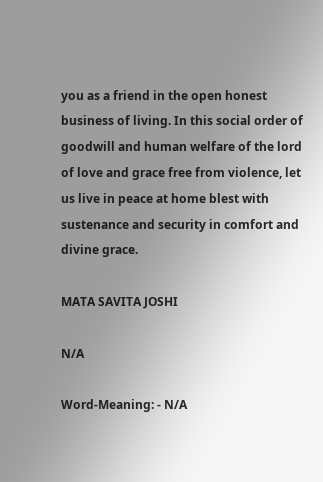you as a friend in the open honest business of living. In this social order of goodwill and human welfare of the lord of love and grace free from violence, let us live in peace at home blest with sustenance and security in comfort and divine grace.

MATA SAVITA JOSHI

N/A

Word-Meaning: - N/A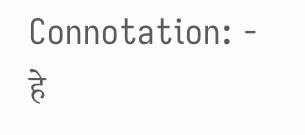Connotation: - हे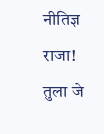नीतिज्ञ राजा! तुला जे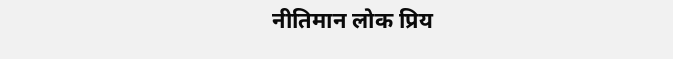नीतिमान लोक प्रिय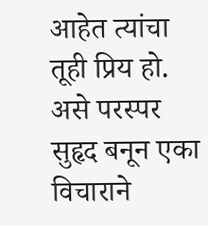आहेत त्यांचा तूही प्रिय हो. असे परस्पर सुहृद बनून एका विचाराने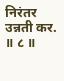निरंतर उन्नती कर. ॥ ८ ॥